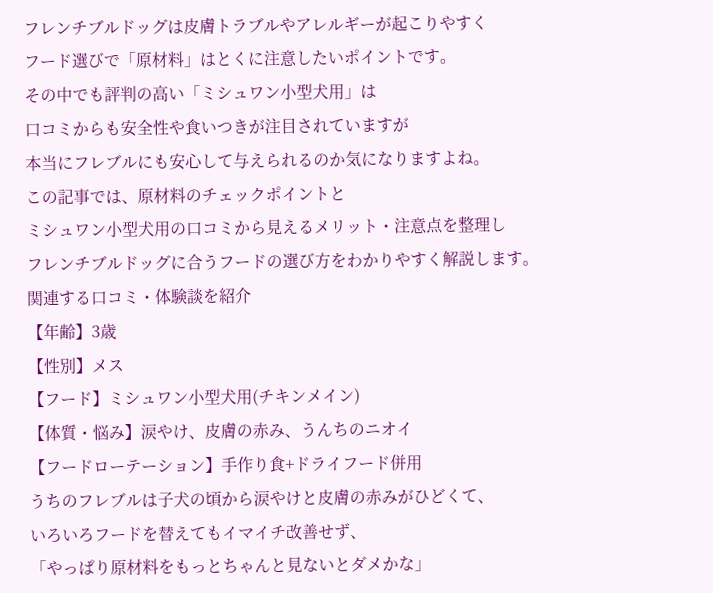フレンチブルドッグは皮膚トラブルやアレルギーが起こりやすく
フード選びで「原材料」はとくに注意したいポイントです。
その中でも評判の高い「ミシュワン小型犬用」は
口コミからも安全性や食いつきが注目されていますが
本当にフレブルにも安心して与えられるのか気になりますよね。
この記事では、原材料のチェックポイントと
ミシュワン小型犬用の口コミから見えるメリット・注意点を整理し
フレンチブルドッグに合うフードの選び方をわかりやすく解説します。
関連する口コミ・体験談を紹介
【年齢】3歳
【性別】メス
【フード】ミシュワン小型犬用(チキンメイン)
【体質・悩み】涙やけ、皮膚の赤み、うんちのニオイ
【フードローテーション】手作り食+ドライフード併用
うちのフレブルは子犬の頃から涙やけと皮膚の赤みがひどくて、
いろいろフードを替えてもイマイチ改善せず、
「やっぱり原材料をもっとちゃんと見ないとダメかな」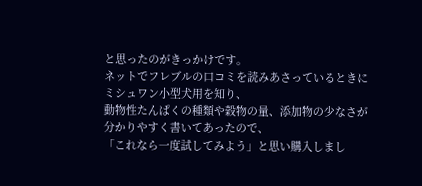と思ったのがきっかけです。
ネットでフレブルの口コミを読みあさっているときにミシュワン小型犬用を知り、
動物性たんぱくの種類や穀物の量、添加物の少なさが分かりやすく書いてあったので、
「これなら一度試してみよう」と思い購入しまし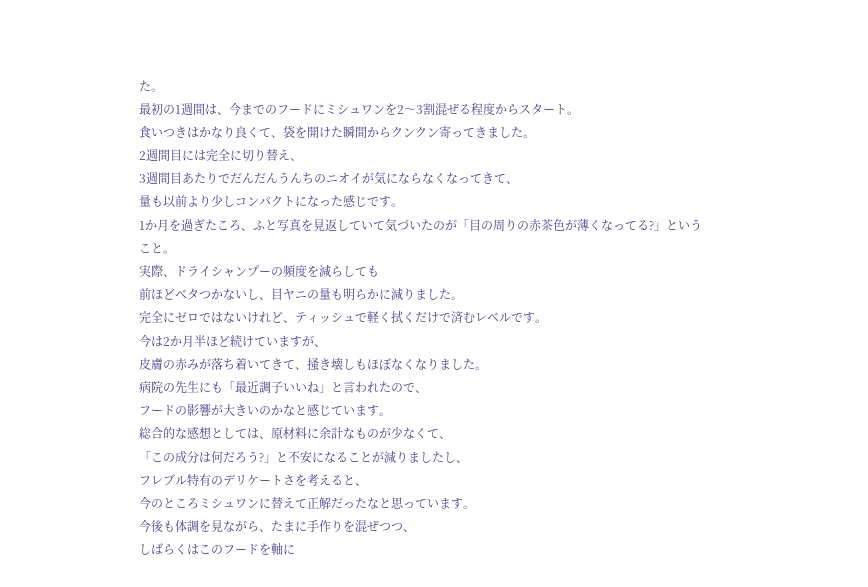た。
最初の1週間は、今までのフードにミシュワンを2〜3割混ぜる程度からスタート。
食いつきはかなり良くて、袋を開けた瞬間からクンクン寄ってきました。
2週間目には完全に切り替え、
3週間目あたりでだんだんうんちのニオイが気にならなくなってきて、
量も以前より少しコンパクトになった感じです。
1か月を過ぎたころ、ふと写真を見返していて気づいたのが「目の周りの赤茶色が薄くなってる?」ということ。
実際、ドライシャンプーの頻度を減らしても
前ほどベタつかないし、目ヤニの量も明らかに減りました。
完全にゼロではないけれど、ティッシュで軽く拭くだけで済むレベルです。
今は2か月半ほど続けていますが、
皮膚の赤みが落ち着いてきて、掻き壊しもほぼなくなりました。
病院の先生にも「最近調子いいね」と言われたので、
フードの影響が大きいのかなと感じています。
総合的な感想としては、原材料に余計なものが少なくて、
「この成分は何だろう?」と不安になることが減りましたし、
フレブル特有のデリケートさを考えると、
今のところミシュワンに替えて正解だったなと思っています。
今後も体調を見ながら、たまに手作りを混ぜつつ、
しばらくはこのフードを軸に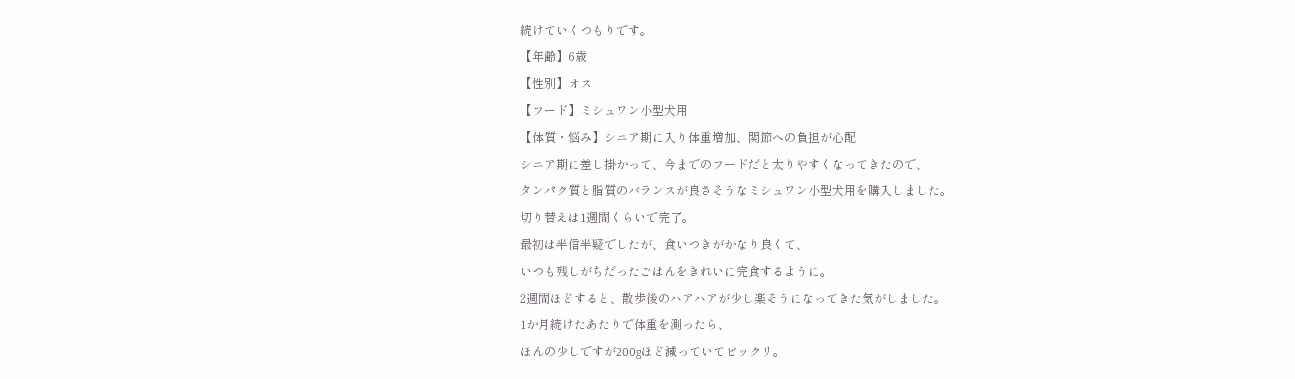続けていくつもりです。
【年齢】6歳
【性別】オス
【フード】ミシュワン小型犬用
【体質・悩み】シニア期に入り体重増加、関節への負担が心配
シニア期に差し掛かって、今までのフードだと太りやすくなってきたので、
タンパク質と脂質のバランスが良さそうなミシュワン小型犬用を購入しました。
切り替えは1週間くらいで完了。
最初は半信半疑でしたが、食いつきがかなり良くて、
いつも残しがちだったごはんをきれいに完食するように。
2週間ほどすると、散歩後のハアハアが少し楽そうになってきた気がしました。
1か月続けたあたりで体重を測ったら、
ほんの少しですが200gほど減っていてビックリ。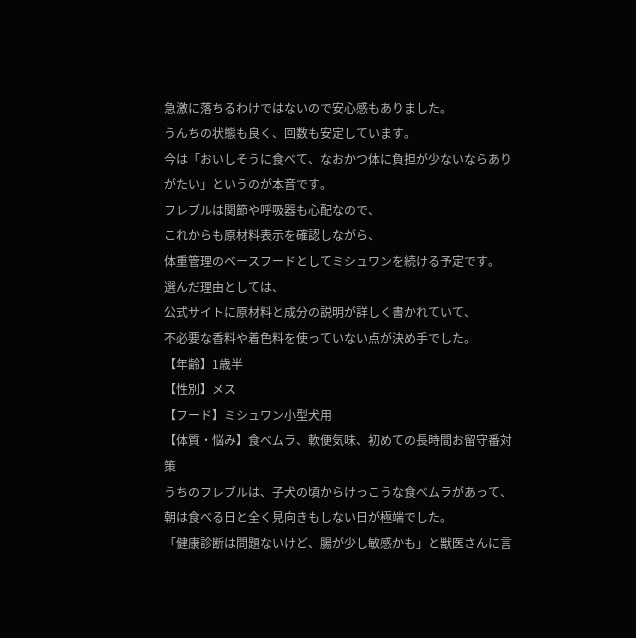急激に落ちるわけではないので安心感もありました。
うんちの状態も良く、回数も安定しています。
今は「おいしそうに食べて、なおかつ体に負担が少ないならありがたい」というのが本音です。
フレブルは関節や呼吸器も心配なので、
これからも原材料表示を確認しながら、
体重管理のベースフードとしてミシュワンを続ける予定です。
選んだ理由としては、
公式サイトに原材料と成分の説明が詳しく書かれていて、
不必要な香料や着色料を使っていない点が決め手でした。
【年齢】1歳半
【性別】メス
【フード】ミシュワン小型犬用
【体質・悩み】食べムラ、軟便気味、初めての長時間お留守番対策
うちのフレブルは、子犬の頃からけっこうな食べムラがあって、
朝は食べる日と全く見向きもしない日が極端でした。
「健康診断は問題ないけど、腸が少し敏感かも」と獣医さんに言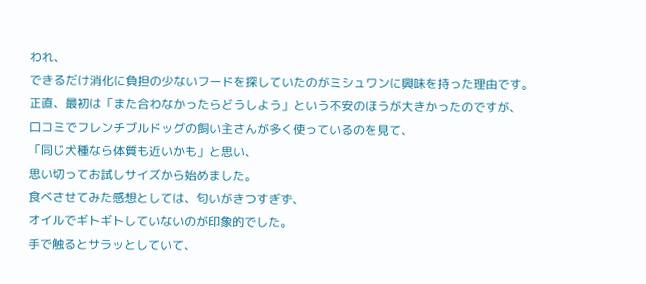われ、
できるだけ消化に負担の少ないフードを探していたのがミシュワンに興味を持った理由です。
正直、最初は「また合わなかったらどうしよう」という不安のほうが大きかったのですが、
口コミでフレンチブルドッグの飼い主さんが多く使っているのを見て、
「同じ犬種なら体質も近いかも」と思い、
思い切ってお試しサイズから始めました。
食べさせてみた感想としては、匂いがきつすぎず、
オイルでギトギトしていないのが印象的でした。
手で触るとサラッとしていて、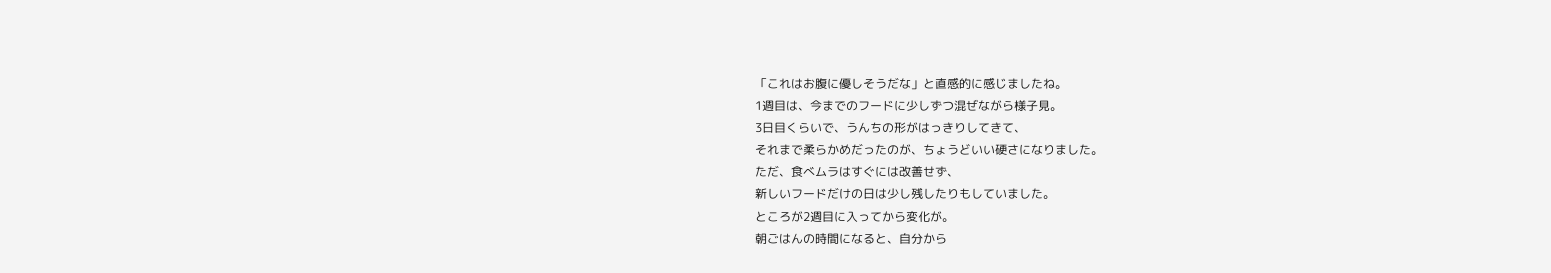「これはお腹に優しそうだな」と直感的に感じましたね。
1週目は、今までのフードに少しずつ混ぜながら様子見。
3日目くらいで、うんちの形がはっきりしてきて、
それまで柔らかめだったのが、ちょうどいい硬さになりました。
ただ、食べムラはすぐには改善せず、
新しいフードだけの日は少し残したりもしていました。
ところが2週目に入ってから変化が。
朝ごはんの時間になると、自分から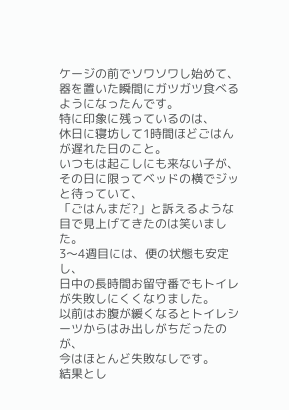ケージの前でソワソワし始めて、
器を置いた瞬間にガツガツ食べるようになったんです。
特に印象に残っているのは、
休日に寝坊して1時間ほどごはんが遅れた日のこと。
いつもは起こしにも来ない子が、
その日に限ってベッドの横でジッと待っていて、
「ごはんまだ?」と訴えるような目で見上げてきたのは笑いました。
3〜4週目には、便の状態も安定し、
日中の長時間お留守番でもトイレが失敗しにくくなりました。
以前はお腹が緩くなるとトイレシーツからはみ出しがちだったのが、
今はほとんど失敗なしです。
結果とし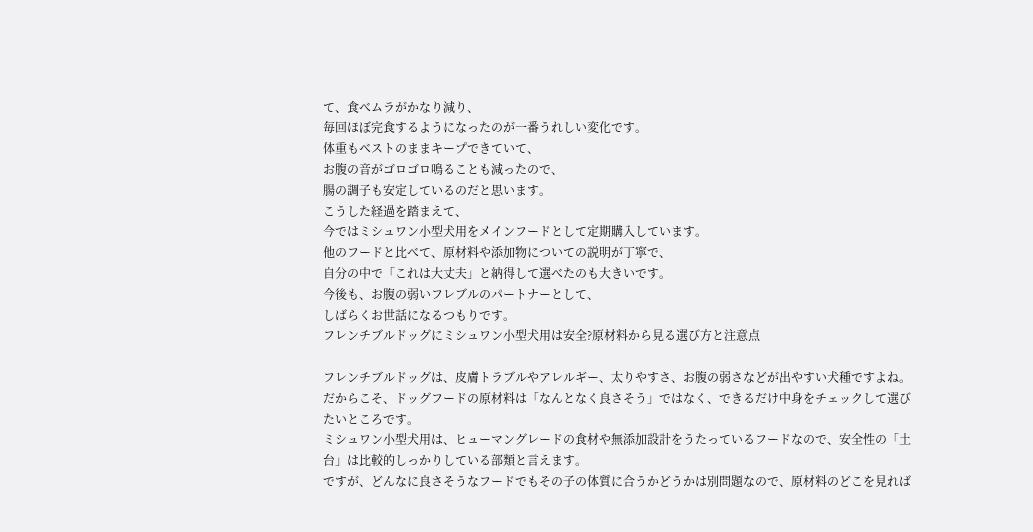て、食べムラがかなり減り、
毎回ほぼ完食するようになったのが一番うれしい変化です。
体重もベストのままキープできていて、
お腹の音がゴロゴロ鳴ることも減ったので、
腸の調子も安定しているのだと思います。
こうした経過を踏まえて、
今ではミシュワン小型犬用をメインフードとして定期購入しています。
他のフードと比べて、原材料や添加物についての説明が丁寧で、
自分の中で「これは大丈夫」と納得して選べたのも大きいです。
今後も、お腹の弱いフレブルのパートナーとして、
しばらくお世話になるつもりです。
フレンチブルドッグにミシュワン小型犬用は安全?原材料から見る選び方と注意点

フレンチブルドッグは、皮膚トラブルやアレルギー、太りやすさ、お腹の弱さなどが出やすい犬種ですよね。
だからこそ、ドッグフードの原材料は「なんとなく良さそう」ではなく、できるだけ中身をチェックして選びたいところです。
ミシュワン小型犬用は、ヒューマングレードの食材や無添加設計をうたっているフードなので、安全性の「土台」は比較的しっかりしている部類と言えます。
ですが、どんなに良さそうなフードでもその子の体質に合うかどうかは別問題なので、原材料のどこを見れば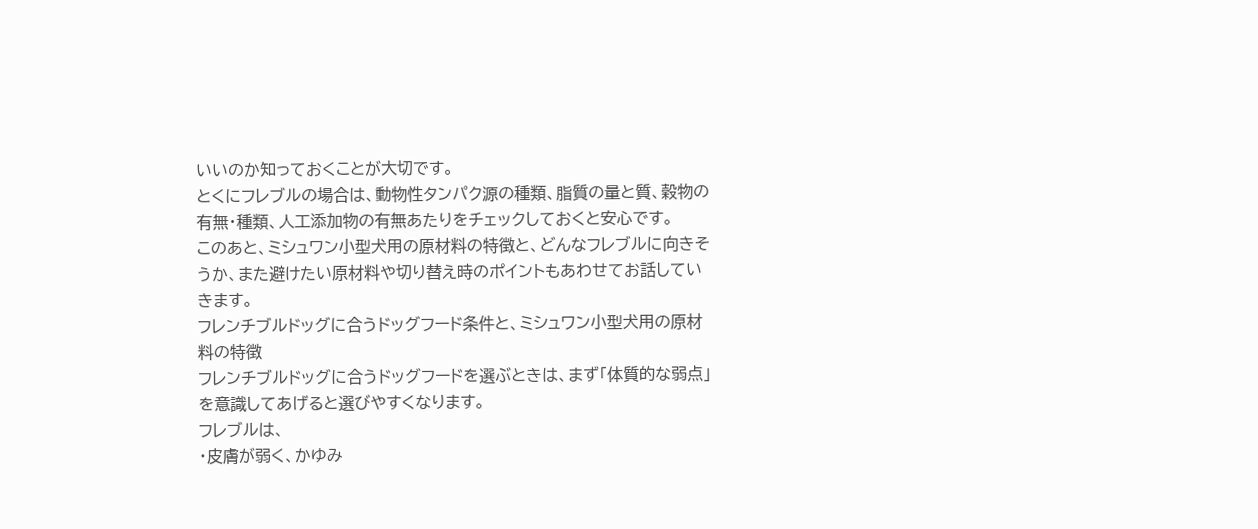いいのか知っておくことが大切です。
とくにフレブルの場合は、動物性タンパク源の種類、脂質の量と質、穀物の有無・種類、人工添加物の有無あたりをチェックしておくと安心です。
このあと、ミシュワン小型犬用の原材料の特徴と、どんなフレブルに向きそうか、また避けたい原材料や切り替え時のポイントもあわせてお話していきます。
フレンチブルドッグに合うドッグフード条件と、ミシュワン小型犬用の原材料の特徴
フレンチブルドッグに合うドッグフードを選ぶときは、まず「体質的な弱点」を意識してあげると選びやすくなります。
フレブルは、
・皮膚が弱く、かゆみ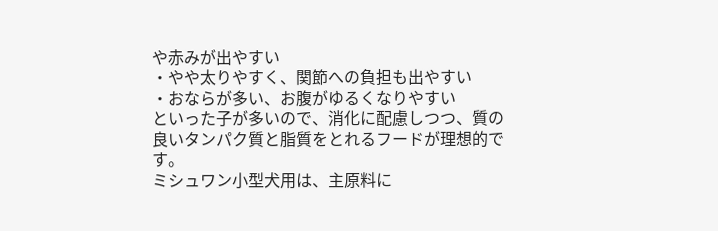や赤みが出やすい
・やや太りやすく、関節への負担も出やすい
・おならが多い、お腹がゆるくなりやすい
といった子が多いので、消化に配慮しつつ、質の良いタンパク質と脂質をとれるフードが理想的です。
ミシュワン小型犬用は、主原料に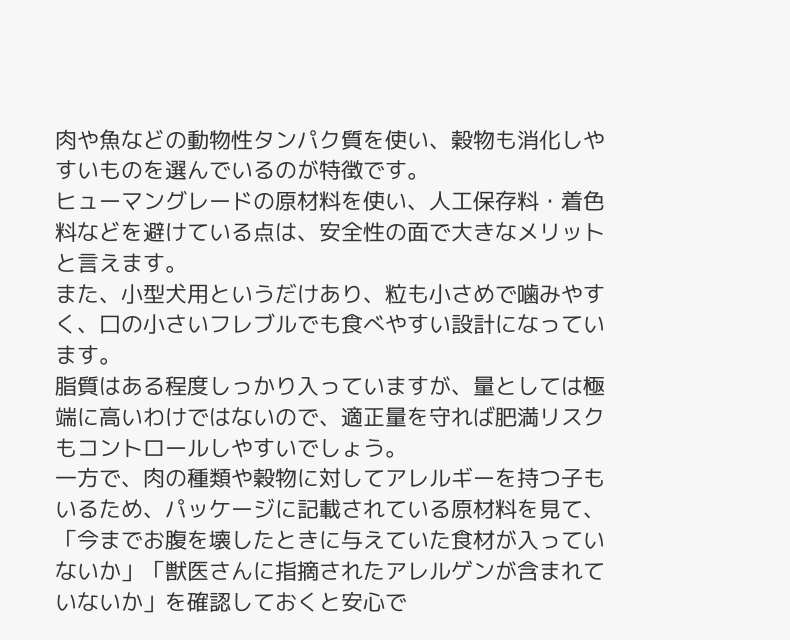肉や魚などの動物性タンパク質を使い、穀物も消化しやすいものを選んでいるのが特徴です。
ヒューマングレードの原材料を使い、人工保存料・着色料などを避けている点は、安全性の面で大きなメリットと言えます。
また、小型犬用というだけあり、粒も小さめで噛みやすく、口の小さいフレブルでも食べやすい設計になっています。
脂質はある程度しっかり入っていますが、量としては極端に高いわけではないので、適正量を守れば肥満リスクもコントロールしやすいでしょう。
一方で、肉の種類や穀物に対してアレルギーを持つ子もいるため、パッケージに記載されている原材料を見て、「今までお腹を壊したときに与えていた食材が入っていないか」「獣医さんに指摘されたアレルゲンが含まれていないか」を確認しておくと安心で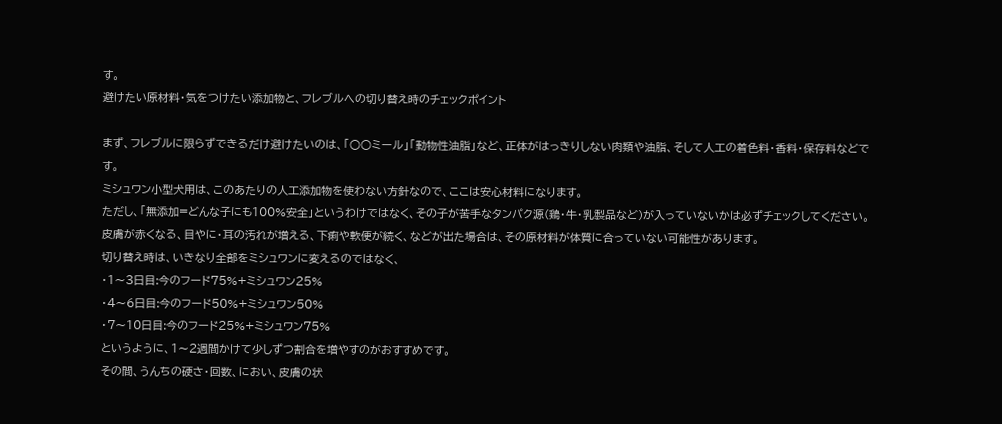す。
避けたい原材料・気をつけたい添加物と、フレブルへの切り替え時のチェックポイント

まず、フレブルに限らずできるだけ避けたいのは、「○○ミール」「動物性油脂」など、正体がはっきりしない肉類や油脂、そして人工の着色料・香料・保存料などです。
ミシュワン小型犬用は、このあたりの人工添加物を使わない方針なので、ここは安心材料になります。
ただし、「無添加=どんな子にも100%安全」というわけではなく、その子が苦手なタンパク源(鶏・牛・乳製品など)が入っていないかは必ずチェックしてください。
皮膚が赤くなる、目やに・耳の汚れが増える、下痢や軟便が続く、などが出た場合は、その原材料が体質に合っていない可能性があります。
切り替え時は、いきなり全部をミシュワンに変えるのではなく、
・1〜3日目:今のフード75%+ミシュワン25%
・4〜6日目:今のフード50%+ミシュワン50%
・7〜10日目:今のフード25%+ミシュワン75%
というように、1〜2週間かけて少しずつ割合を増やすのがおすすめです。
その間、うんちの硬さ・回数、におい、皮膚の状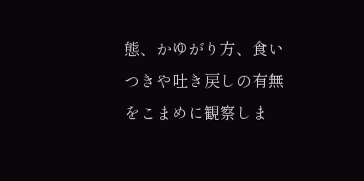態、かゆがり方、食いつきや吐き戻しの有無をこまめに観察しま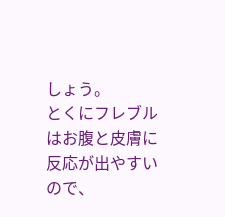しょう。
とくにフレブルはお腹と皮膚に反応が出やすいので、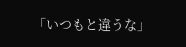「いつもと違うな」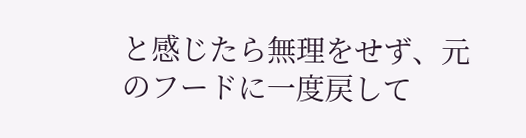と感じたら無理をせず、元のフードに一度戻して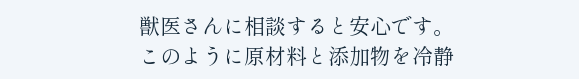獣医さんに相談すると安心です。
このように原材料と添加物を冷静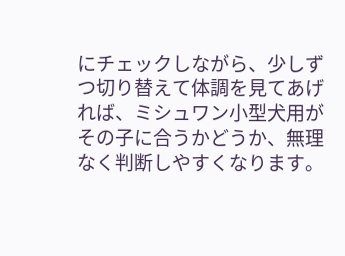にチェックしながら、少しずつ切り替えて体調を見てあげれば、ミシュワン小型犬用がその子に合うかどうか、無理なく判断しやすくなります。